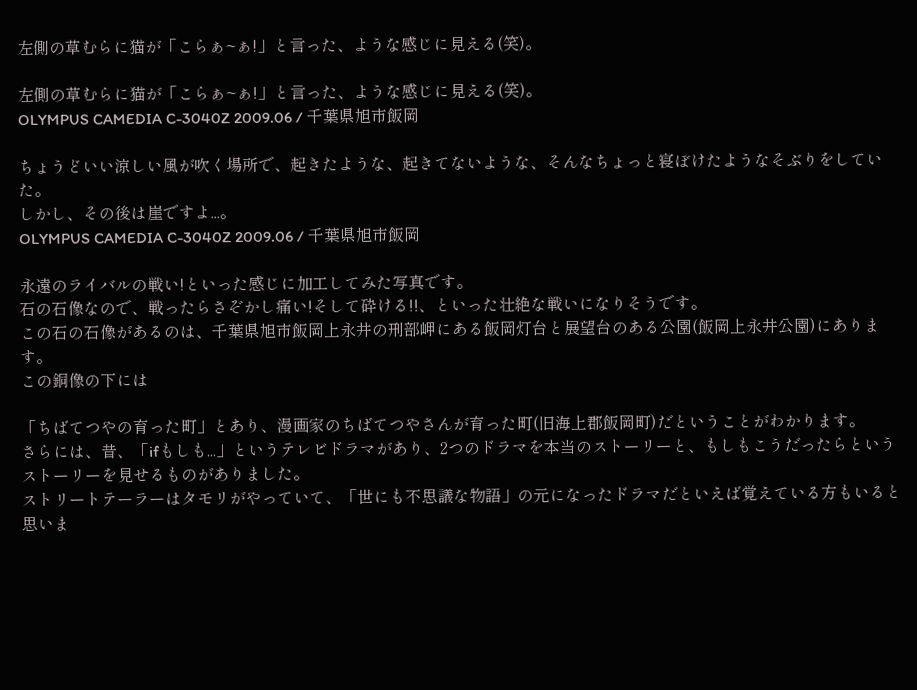左側の草むらに猫が「こらぁ~ぁ!」と言った、ような感じに見える(笑)。

左側の草むらに猫が「こらぁ~ぁ!」と言った、ような感じに見える(笑)。
OLYMPUS CAMEDIA C-3040Z 2009.06 / 千葉県旭市飯岡

ちょうどいい涼しい風が吹く場所で、起きたような、起きてないような、そんなちょっと寝ぼけたようなそぶりをしていた。
しかし、その後は崖ですよ...。
OLYMPUS CAMEDIA C-3040Z 2009.06 / 千葉県旭市飯岡

永遠のライバルの戦い!といった感じに加工してみた写真です。
石の石像なので、戦ったらさぞかし痛い!そして砕ける!!、といった壮絶な戦いになりそうです。
この石の石像があるのは、千葉県旭市飯岡上永井の刑部岬にある飯岡灯台と展望台のある公園(飯岡上永井公園)にあります。
この銅像の下には

「ちばてつやの育った町」とあり、漫画家のちばてつやさんが育った町(旧海上郡飯岡町)だということがわかります。
さらには、昔、「ifもしも...」というテレビドラマがあり、2つのドラマを本当のストーリーと、もしもこうだったらというストーリーを見せるものがありました。
ストリートテーラーはタモリがやっていて、「世にも不思議な物語」の元になったドラマだといえば覚えている方もいると思いま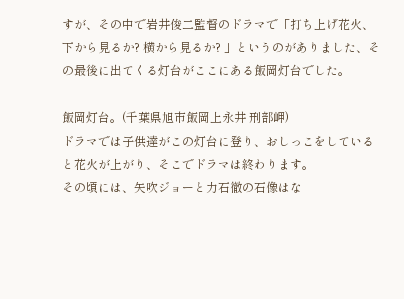すが、その中で岩井俊二監督のドラマで「打ち上げ花火、下から見るか? 横から見るか? 」というのがありました、その最後に出てくる灯台がここにある飯岡灯台でした。

飯岡灯台。(千葉県旭市飯岡上永井 刑部岬)
ドラマでは子供達がこの灯台に登り、おしっこをしていると花火が上がり、そこでドラマは終わります。
その頃には、矢吹ジョーと力石徹の石像はな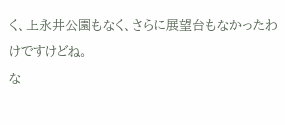く、上永井公園もなく、さらに展望台もなかったわけですけどね。
な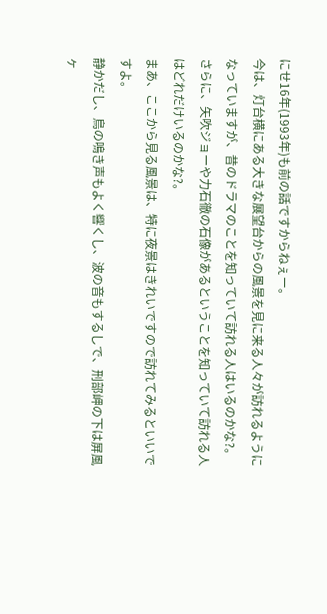にせ16年(1993年)も前の話ですからねぇー。
今は、灯台横にある大きな展望台からの風景を見に来る人々が訪れるようになっていますが、昔のドラマのことを知っていて訪れる人はいるのかな?。
さらに、矢吹ジョーや力石徹の石像があるということを知っていて訪れる人はどれだけいるのかな?。
まあ、ここから見る風景は、特に夜景はきれいですので訪れてみるといいですよ。
静かだし、鳥の鳴き声もよく響くし、波の音もするしで、刑部岬の下は屏風ヶ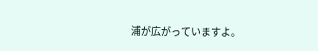浦が広がっていますよ。